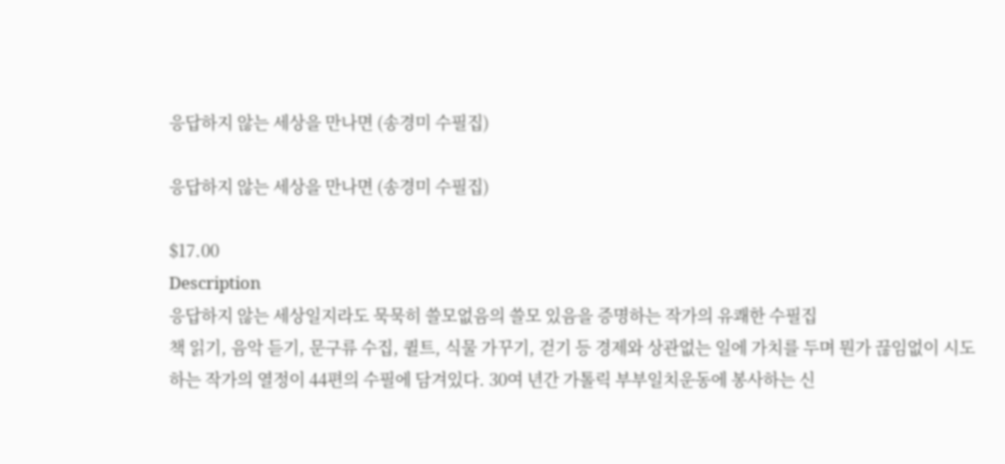응답하지 않는 세상을 만나면 (송경미 수필집)

응답하지 않는 세상을 만나면 (송경미 수필집)

$17.00
Description
응답하지 않는 세상일지라도 묵묵히 쓸모없음의 쓸모 있음을 증명하는 작가의 유쾌한 수필집
책 읽기, 음악 듣기, 문구류 수집, 퀼트, 식물 가꾸기, 걷기 등 경제와 상관없는 일에 가치를 두며 뭔가 끊임없이 시도하는 작가의 열정이 44편의 수필에 담겨있다. 30여 년간 가톨릭 부부일치운동에 봉사하는 신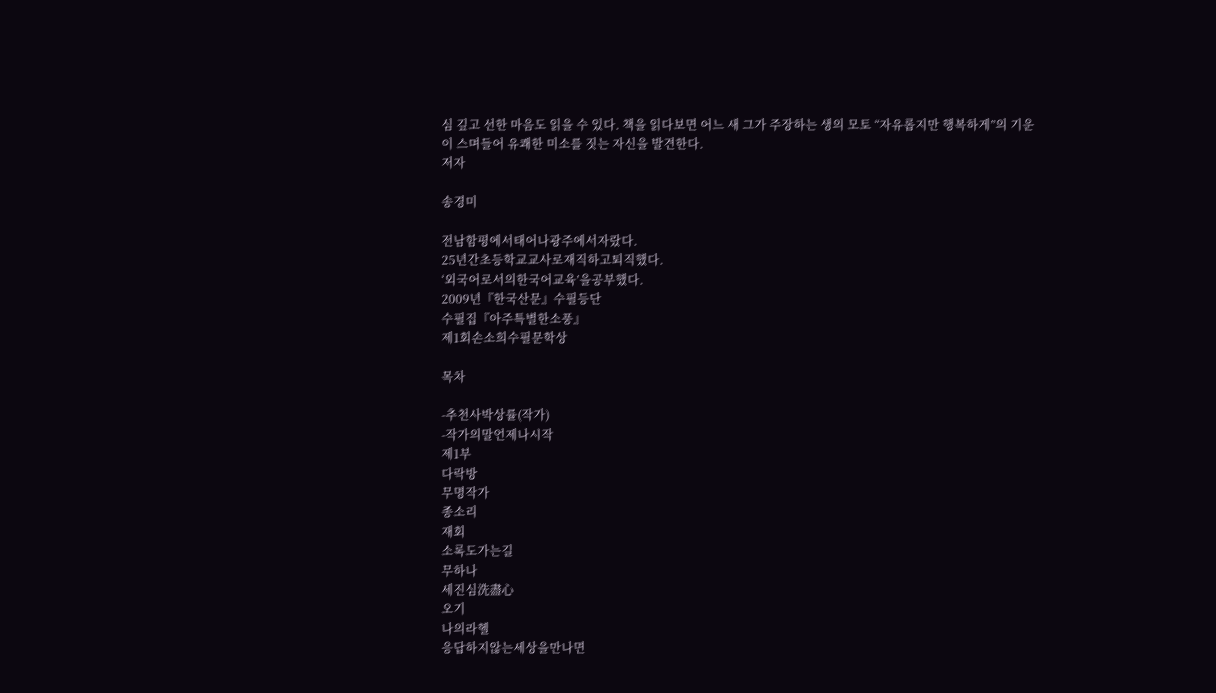심 깊고 선한 마음도 읽을 수 있다. 책을 읽다보면 어느 새 그가 주장하는 생의 모토 “자유롭지만 행복하게”의 기운이 스며들어 유쾌한 미소를 짓는 자신을 발견한다.
저자

송경미

전남함평에서태어나광주에서자랐다.
25년간초등학교교사로재직하고퇴직했다.
‘외국어로서의한국어교육’을공부했다.
2009년『한국산문』수필등단
수필집『아주특별한소풍』
제1회손소희수필문학상

목차

-추천사박상률(작가)
-작가의말언제나시작
제1부
다락방
무명작가
종소리
재회
소록도가는길
무하나
세진심洗盡心
오기
나의라헬
응답하지않는세상을만나면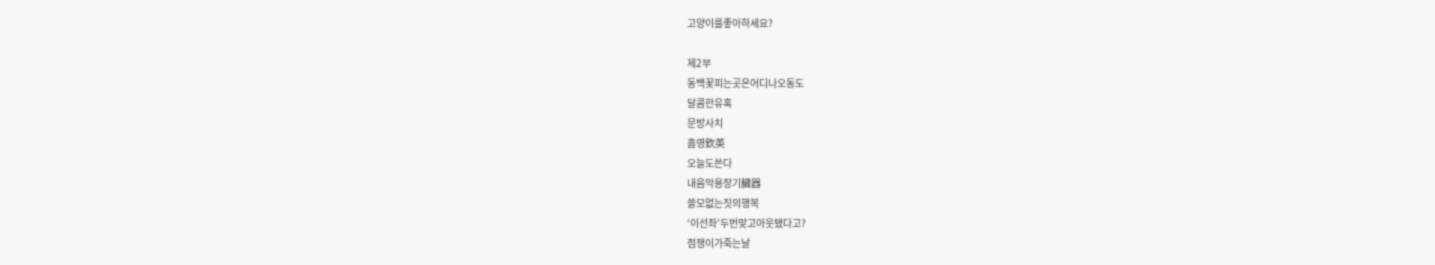고양이를좋아하세요?

제2부
동백꽃피는곳은어디나오동도
달콤한유혹
문방사치
흠영欽英
오늘도쓴다
내음악용장기臟器
쓸모없는짓의행복
‘이선좌’두번맞고아웃됐다고?
점쟁이가죽는날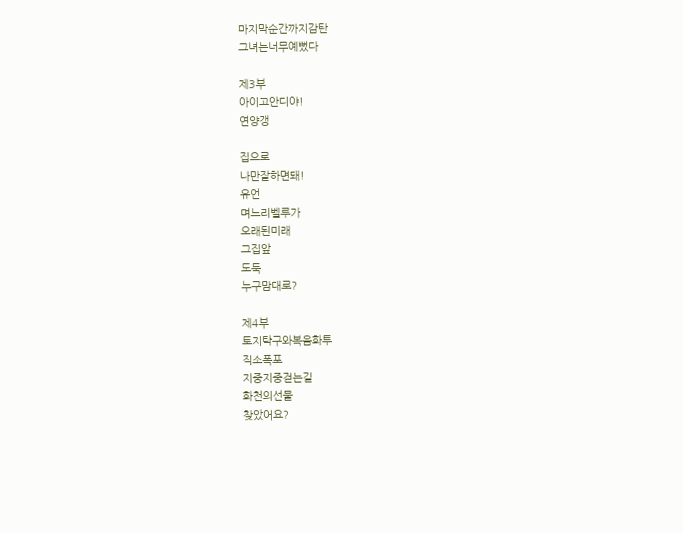마지막순간까지감탄
그녀는너무예뻤다

제3부
아이고안디야!
연양갱

집으로
나만잘하면돼!
유언
며느리벨루가
오래된미래
그집앞
도둑
누구맘대로?

제4부
토지탁구와복음화투
직소폭포
지중지중걷는길
화천의선물
찾았어요?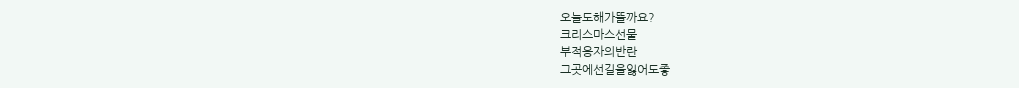오늘도해가뜰까요?
크리스마스선물
부적응자의반란
그곳에선길을잃어도좋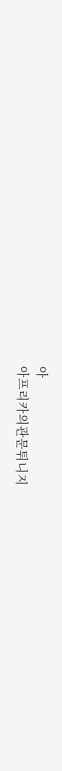아
아프리카의관문튀니지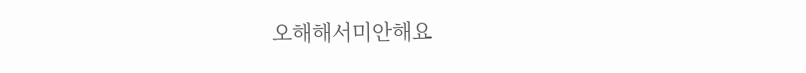오해해서미안해요